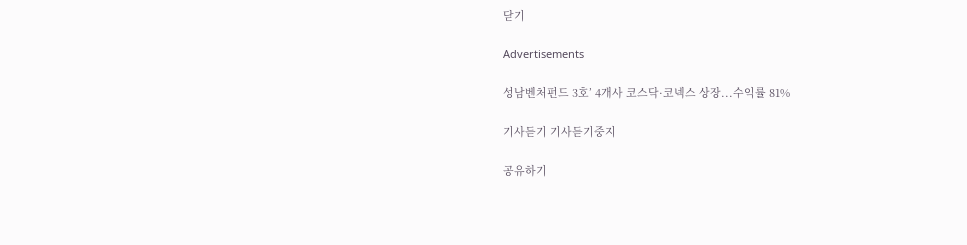닫기

Advertisements

성남벤처펀드 3호’ 4개사 코스닥·코넥스 상장...수익률 81%

기사듣기 기사듣기중지

공유하기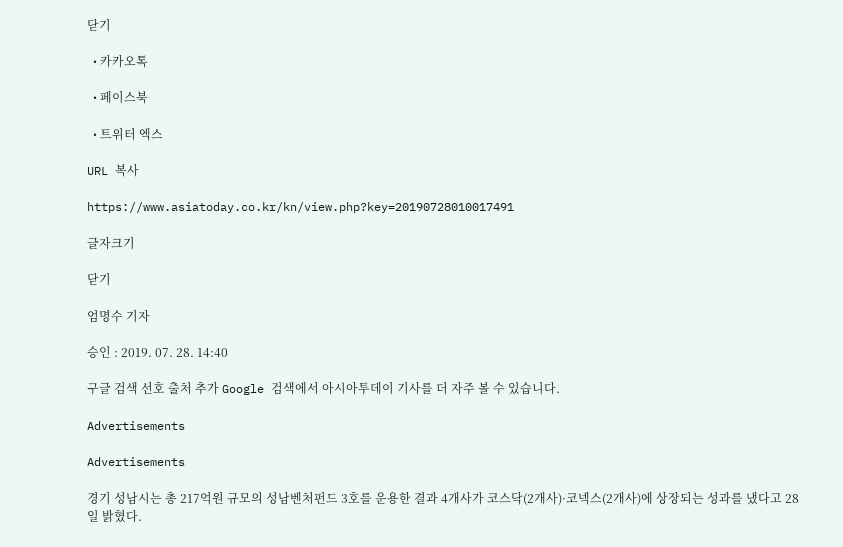닫기

  • 카카오톡

  • 페이스북

  • 트위터 엑스

URL 복사

https://www.asiatoday.co.kr/kn/view.php?key=20190728010017491

글자크기

닫기

엄명수 기자

승인 : 2019. 07. 28. 14:40

구글 검색 선호 출처 추가 Google 검색에서 아시아투데이 기사를 더 자주 볼 수 있습니다.

Advertisements

Advertisements

경기 성남시는 총 217억원 규모의 성남벤처펀드 3호를 운용한 결과 4개사가 코스닥(2개사)·코넥스(2개사)에 상장되는 성과를 냈다고 28일 밝혔다.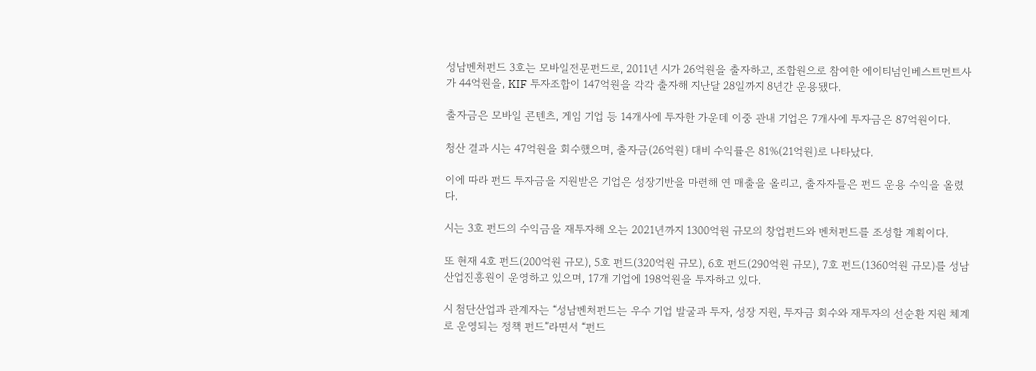성남벤처펀드 3호는 모바일전문펀드로, 2011년 시가 26억원을 출자하고, 조합원으로 참여한 에이티넘인베스트먼트사가 44억원을, KIF 투자조합이 147억원을 각각 출자해 지난달 28일까지 8년간 운용됐다.

출자금은 모바일 콘텐츠, 게임 기업 등 14개사에 투자한 가운데 이중 관내 기업은 7개사에 투자금은 87억원이다.

청산 결과 시는 47억원을 회수했으며, 출자금(26억원) 대비 수익률은 81%(21억원)로 나타났다.

이에 따라 펀드 투자금을 지원받은 기업은 성장기반을 마련해 연 매출을 올리고, 출자자들은 펀드 운용 수익을 올렸다.

시는 3호 펀드의 수익금을 재투자해 오는 2021년까지 1300억원 규모의 창업펀드와 벤처펀드를 조성할 계획이다.

또 현재 4호 펀드(200억원 규모), 5호 펀드(320억원 규모), 6호 펀드(290억원 규모), 7호 펀드(1360억원 규모)를 성남산업진흥원이 운영하고 있으며, 17개 기업에 198억원을 투자하고 있다.

시 첨단산업과 관계자는 “성남벤처펀드는 우수 기업 발굴과 투자, 성장 지원, 투자금 회수와 재투자의 선순환 지원 체계로 운영되는 정책 펀드”라면서 “펀드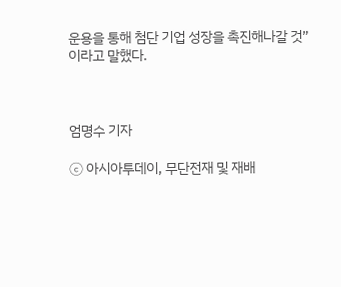운용을 통해 첨단 기업 성장을 촉진해나갈 것”이라고 말했다.



엄명수 기자

ⓒ 아시아투데이, 무단전재 및 재배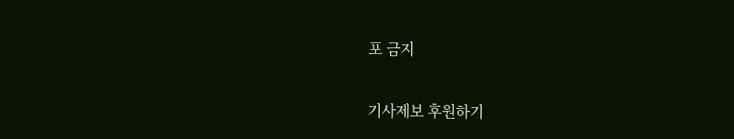포 금지

기사제보 후원하기